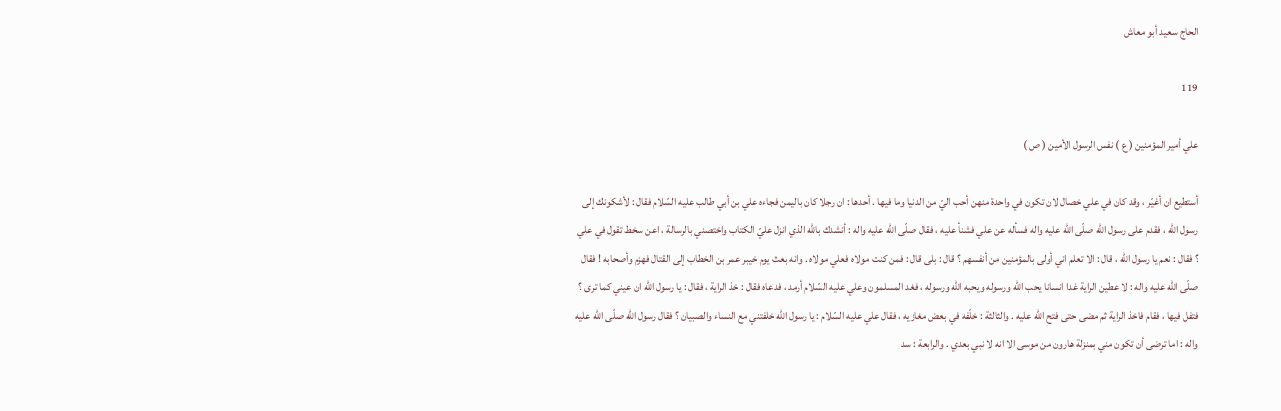الحاج سعيد أبو معاش

119

علي أمير المؤمنين ( ع ) نفس الرسول الأمين ( ص )

أستطيع ان أغيّر ، وقد كان في علي خصال لان تكون في واحدة منهن أحب اليّ من الدنيا وما فيها . أحدها : ان رجلا كان باليمن فجاءه علي بن أبي طالب عليه السّلام فقال : لأشكونك إلى رسول اللّه ، فقدم على رسول اللّه صلّى اللّه عليه واله فسأله عن علي فشنأ عليه ، فقال صلّى اللّه عليه واله : أنشدك باللّه الذي انزل عليّ الكتاب واختصني بالرسالة ، اعن سخط تقول في علي ؟ فقال : نعم يا رسول اللّه ، قال : الا تعلم اني أولى بالمؤمنين من أنفسهم ؟ قال : بلى قال : فمن كنت مولاه فعلي مولاه . وانه بعث يوم خيبر عمر بن الخطاب إلى القتال فهزم وأصحابه ! فقال صلّى اللّه عليه واله : لا عطين الراية غدا انسانا يحب اللّه ورسوله ويحبه اللّه ورسوله ، فغد المسلمون وعلي عليه السّلام أرمد ، فدعاه فقال : خذ الراية ، فقال : يا رسول اللّه ان عيني كما ترى ؟ فتفل فيها ، فقام فاخذ الراية ثم مضى حتى فتح اللّه عليه . والثالثة : خلّفه في بعض مغازيه ، فقال علي عليه السّلام : يا رسول اللّه خلفتني مع النساء والصبيان ؟ فقال رسول اللّه صلّى اللّه عليه واله : اما ترضى أن تكون مني بمنزلة هارون من موسى الا انه لا نبي بعدي . والرابعة : سد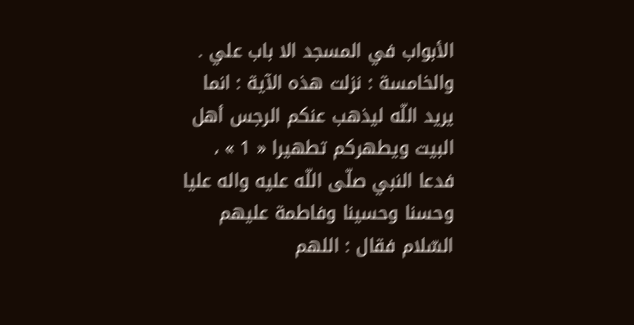الأبواب في المسجد الا باب علي . والخامسة : نزلت هذه الآية : انما يريد اللّه ليذهب عنكم الرجس أهل البيت ويطهركم تطهيرا « 1 » ، فدعا النبي صلّى اللّه عليه واله عليا وحسنا وحسينا وفاطمة عليهم السّلام فقال : اللهم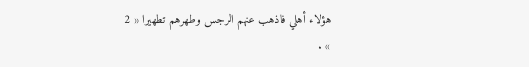هؤلاء أهلي فاذهب عنهم الرجس وطهرهم تطهيرا « 2 » .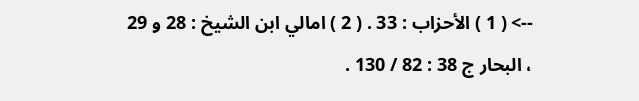--> ( 1 ) الأحزاب : 33 . ( 2 ) امالي ابن الشيخ : 28 و 29 ، البحار ج 38 : 82 / 130 .